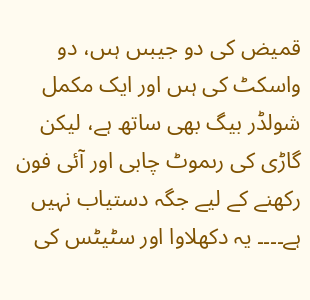قمیض کی دو جيبىں ہىں، دو واسکٹ کی ہىں اور ایک مکمل شولڈر بیگ بھی ساتھ ہے، لیکن گاڑی کی رىموٹ چابی اور آئی فون رکھنے کے لیے جگہ دستیاب نہیں ہے۔۔۔۔ یہ دکھلاوا اور سٹیٹس كى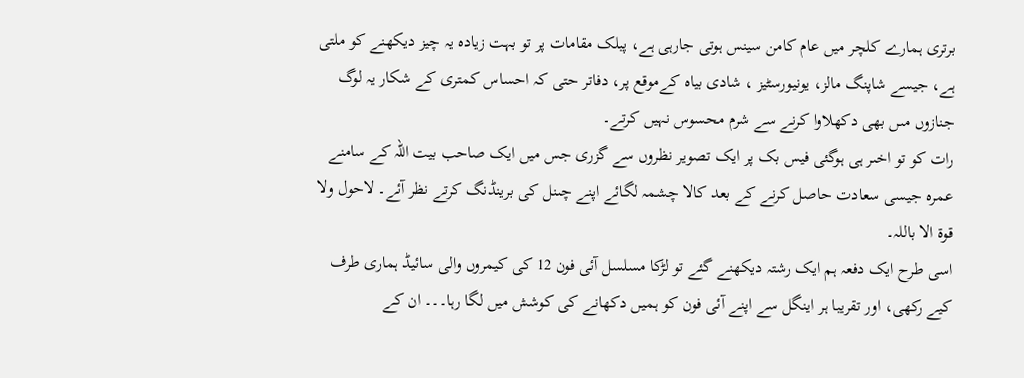برتری ہمارے کلچر میں عام کامن سینس ہوتی جارہی ہے، پبلک مقامات پر تو بہت زیادہ یہ چیز دیکھنے کو ملتی ہے، جیسے شاپنگ مالز، یونیورسٹیز ، شادى بياہ کےموقع پر، دفاتر حتى كہ احساس کمتری کے شکار یہ لوگ جنازوں مىں بھی دکھلاوا کرنے سے شرم محسوس نہیں کرتے۔
رات كو تو اخىر ہى ہوگئى فیس بک پر ایک تصویر نظروں سے گزری جس میں ایک صاحب بیت اللہ کے سامنے عمرہ جیسی سعادت حاصل کرنے کے بعد كالا چشمہ لگائے اپنے چىنل كى برينڈنگ كرتے نظر آئے۔ لاحول ولا قوة الا باللہ۔
اسی طرح ایک دفعہ ہم ایک رشتہ دیکھنے گئے تو لڑکا مسلسل آئی فون 12 کی کیمروں والی سائیڈ ہماری طرف کیے رکھی، اور تقریبا ہر اینگل سے اپنے آئی فون کو ہمیں دکھانے کی کوشش میں لگا رہا۔۔۔ ان کے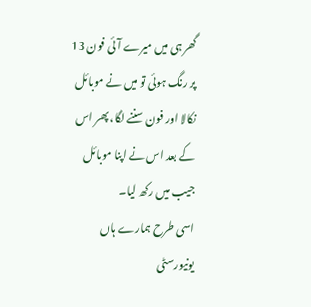گھر ہی میں میرے آئی فون 13 پر رنگ ہوئی تو میں نے موبائل نکالا اور فون سننے لگا، پھر اس کے بعد اس نے اپنا موبائل جیب میں رکھ لیا۔
اسی طرح ہمارے ہاں یونیورسٹی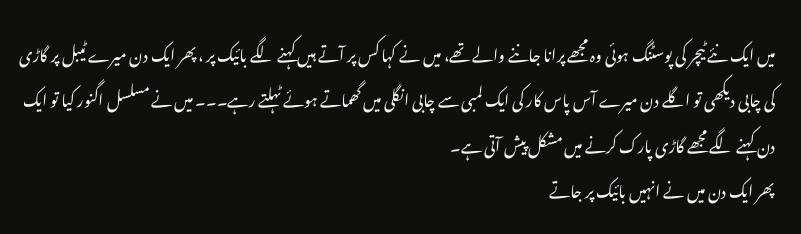میں ایک نئے ٹیچر کی پوسٹنگ ہوئی وہ مجھے پرانا جاننے والے تھے، میں نے کہا کس پر آتے ہیں کہنے لگے بائیک پر ، پھر ایک دن میرے ٹیبل پر گاڑی کی چابی دیکھی تو اگلے دن میرے آس پاس کار کی ایک لمبی سے چابی انگلی میں گھماتے ہوئے ٹہلتے رہے۔۔۔ میں نے مسلسل اگنور کیا تو ایک دن کہنے لگے مجھے گاڑی پارک کرنے میں مشکل پیش آتی ہے۔
پھر ایک دن میں نے انہیں بائیک پر جاتے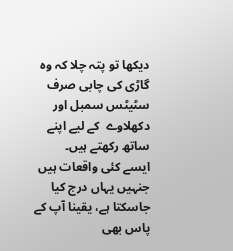دیکھا تو پتہ چلا کہ وہ گاڑی کی چابی صرف سٹیٹس سمبل اور دکھلاوے  کے لیے اپنے ساتھ رکھتے ہیں۔
ایسے کئی واقعات ہیں جنہیں یہاں درج کیا جاسکتا ہے، یقینا آپ کے پاس بھی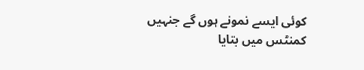کوئی ایسے نمونے ہوں گے جنہیں کمنٹس میں بتایا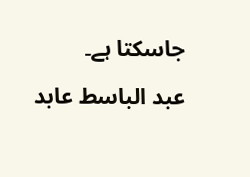جاسکتا ہے۔

عبد الباسط عابد